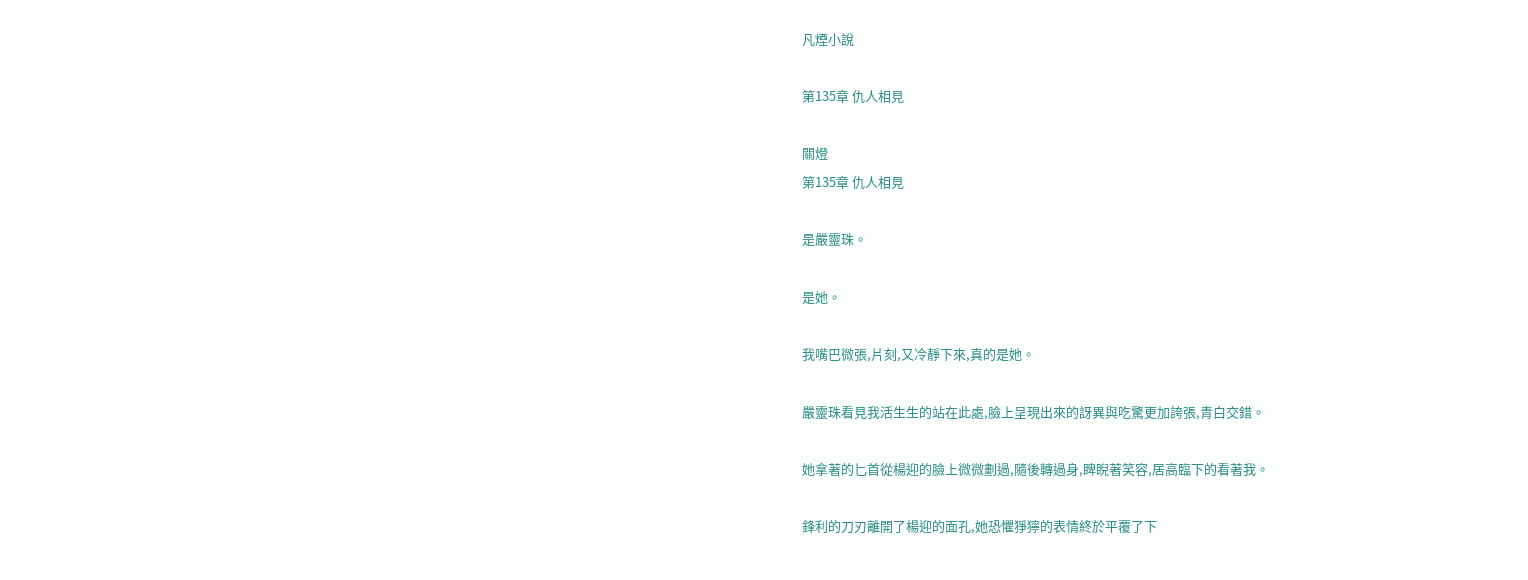凡煙小說

第135章 仇人相見

關燈
第135章 仇人相見

是嚴靈珠。

是她。

我嘴巴微張,片刻,又冷靜下來,真的是她。

嚴靈珠看見我活生生的站在此處,臉上呈現出來的訝異與吃驚更加誇張,青白交錯。

她拿著的匕首從楊迎的臉上微微劃過,隨後轉過身,睥睨著笑容,居高臨下的看著我。

鋒利的刀刃離開了楊迎的面孔,她恐懼猙獰的表情終於平覆了下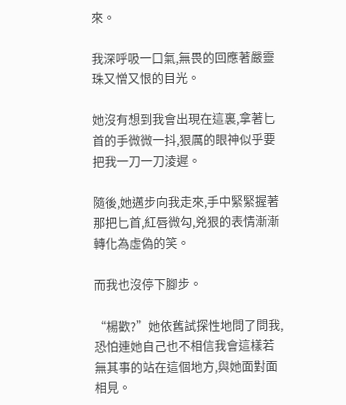來。

我深呼吸一口氣,無畏的回應著嚴靈珠又憎又恨的目光。

她沒有想到我會出現在這裏,拿著匕首的手微微一抖,狠厲的眼神似乎要把我一刀一刀淩遲。

隨後,她邁步向我走來,手中緊緊握著那把匕首,紅唇微勾,兇狠的表情漸漸轉化為虛偽的笑。

而我也沒停下腳步。

“楊歡?”她依舊試探性地問了問我,恐怕連她自己也不相信我會這樣若無其事的站在這個地方,與她面對面相見。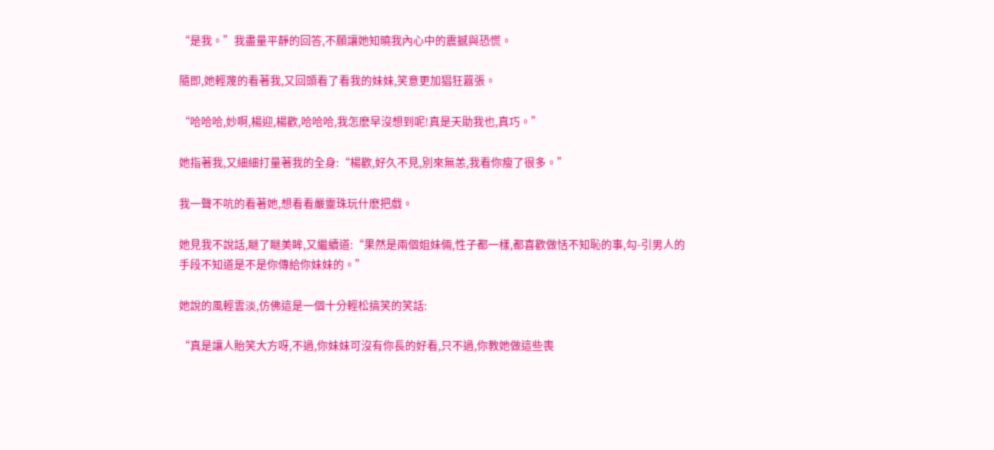“是我。”我盡量平靜的回答,不願讓她知曉我內心中的震撼與恐慌。

隨即,她輕蔑的看著我,又回頭看了看我的妹妹,笑意更加猖狂囂張。

“哈哈哈,妙啊,楊迎,楊歡,哈哈哈,我怎麽早沒想到呢!真是天助我也,真巧。”

她指著我,又細細打量著我的全身:“楊歡,好久不見,別來無恙,我看你瘦了很多。”

我一聲不吭的看著她,想看看嚴靈珠玩什麽把戲。

她見我不說話,瞇了瞇美眸,又繼續道:“果然是兩個姐妹倆,性子都一樣,都喜歡做恬不知恥的事,勾-引男人的手段不知道是不是你傳給你妹妹的。”

她說的風輕雲淡,仿佛這是一個十分輕松搞笑的笑話:

“真是讓人貽笑大方呀,不過,你妹妹可沒有你長的好看,只不過,你教她做這些喪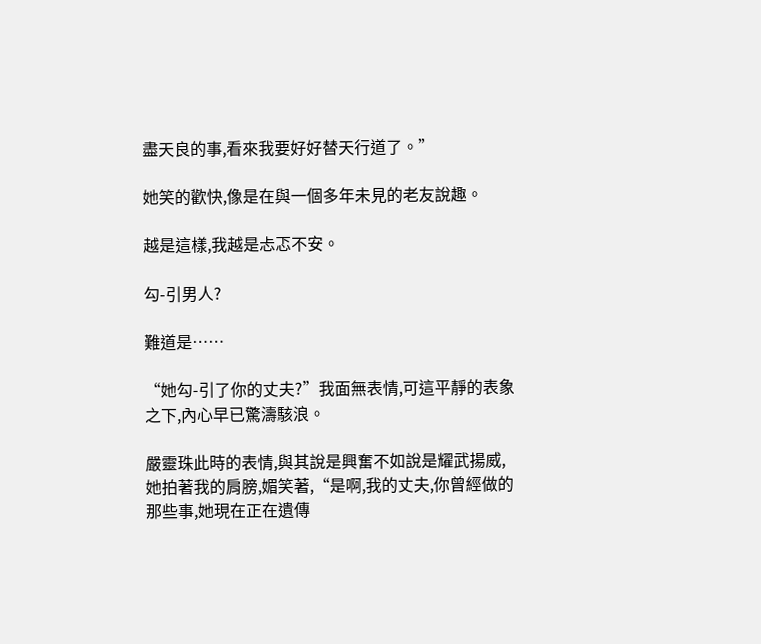盡天良的事,看來我要好好替天行道了。”

她笑的歡快,像是在與一個多年未見的老友說趣。

越是這樣,我越是忐忑不安。

勾-引男人?

難道是……

“她勾-引了你的丈夫?”我面無表情,可這平靜的表象之下,內心早已驚濤駭浪。

嚴靈珠此時的表情,與其說是興奮不如說是耀武揚威,她拍著我的肩膀,媚笑著,“是啊,我的丈夫,你曾經做的那些事,她現在正在遺傳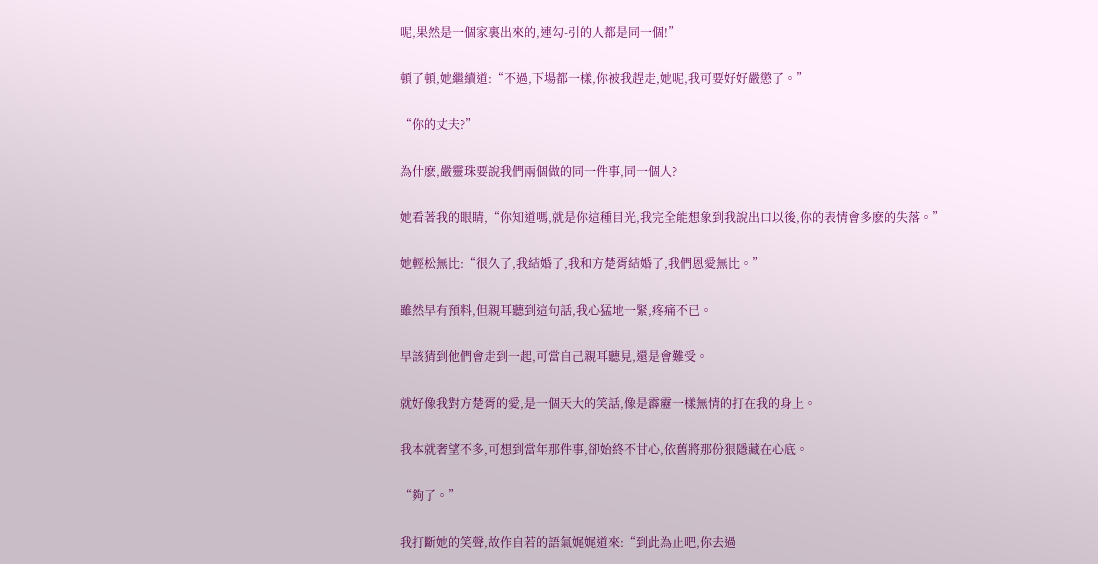呢,果然是一個家裏出來的,連勾-引的人都是同一個!”

頓了頓,她繼續道:“不過,下場都一樣,你被我趕走,她呢,我可要好好嚴懲了。”

“你的丈夫?”

為什麽,嚴靈珠要說我們兩個做的同一件事,同一個人?

她看著我的眼睛,“你知道嗎,就是你這種目光,我完全能想象到我說出口以後,你的表情會多麽的失落。”

她輕松無比:“很久了,我結婚了,我和方楚胥結婚了,我們恩愛無比。”

雖然早有預料,但親耳聽到這句話,我心猛地一緊,疼痛不已。

早該猜到他們會走到一起,可當自己親耳聽見,還是會難受。

就好像我對方楚胥的愛,是一個天大的笑話,像是霹靂一樣無情的打在我的身上。

我本就奢望不多,可想到當年那件事,卻始終不甘心,依舊將那份狠隱藏在心底。

“夠了。”

我打斷她的笑聲,故作自若的語氣娓娓道來:“到此為止吧,你去過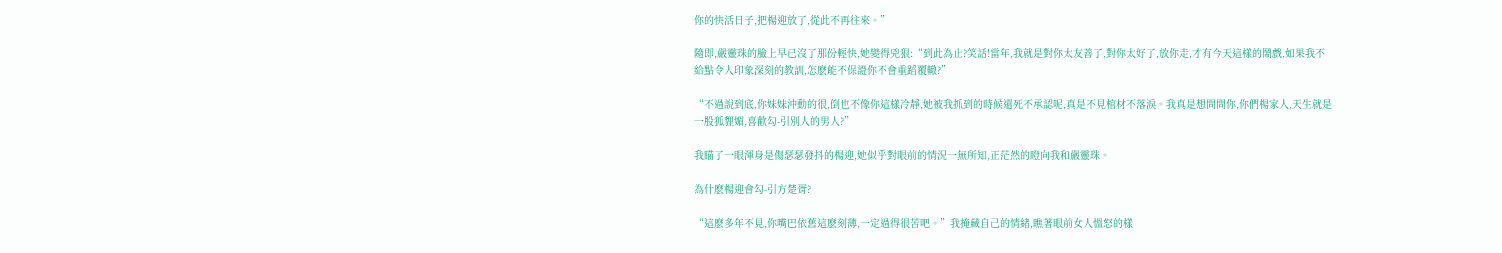你的快活日子,把楊迎放了,從此不再往來。”

隨即,嚴靈珠的臉上早已沒了那份輕快,她變得兇狠:“到此為止?笑話!當年,我就是對你太友善了,對你太好了,放你走,才有今天這樣的鬧戲,如果我不給點令人印象深刻的教訓,怎麽能不保證你不會重蹈覆轍?”

“不過說到底,你妹妹沖動的很,倒也不像你這樣冷靜,她被我抓到的時候還死不承認呢,真是不見棺材不落淚。我真是想問問你,你們楊家人,天生就是一股狐貍媚,喜歡勾-引別人的男人?”

我瞄了一眼渾身是傷瑟瑟發抖的楊迎,她似乎對眼前的情況一無所知,正茫然的瞪向我和嚴靈珠。

為什麽楊迎會勾-引方楚胥?

“這麽多年不見,你嘴巴依舊這麽刻薄,一定過得很苦吧。”我掩藏自己的情緒,瞧著眼前女人慍怒的樣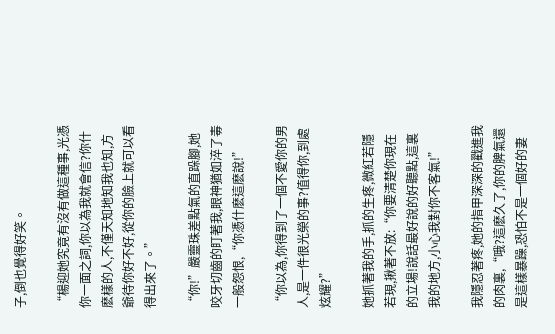子,倒也覺得好笑。

“楊迎她究竟有沒有做這種事,光憑你一面之詞,你以為我就會信?你什麽樣的人,不僅天知地知我也知,方爺待你好不好,從你的臉上就可以看得出來了。”

“你!”嚴靈珠差點氣的直跺腳,她咬牙切齒的盯著我,眼神猶如淬了毒一般怨恨,“你憑什麽這麽說!”

“你以為,你得到了一個不愛你的男人,是一件很光榮的事?值得你,到處炫耀?”

她抓著我的手,抓的生疼,微紅若隱若現,揪著不放:“你要清楚你現在的立場!說話最好說的好聽點,這裏我的地方,小心我對你不客氣!”

我隱忍著疼,她的指甲深深的戳進我的肉裏,“哦?這麽久了,你的脾氣還是這樣暴躁,恐怕不是一個好的妻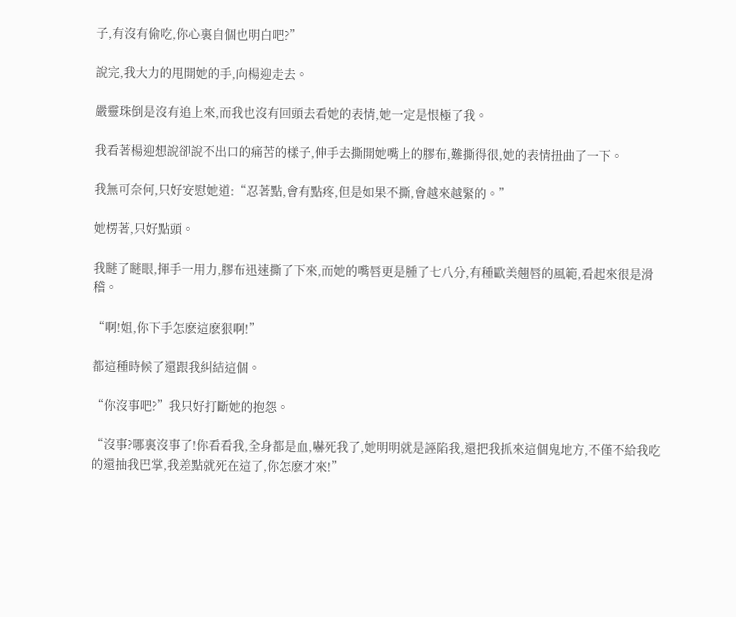子,有沒有偷吃,你心裏自個也明白吧?”

說完,我大力的甩開她的手,向楊迎走去。

嚴靈珠倒是沒有追上來,而我也沒有回頭去看她的表情,她一定是恨極了我。

我看著楊迎想說卻說不出口的痛苦的樣子,伸手去撕開她嘴上的膠布,難撕得很,她的表情扭曲了一下。

我無可奈何,只好安慰她道:“忍著點,會有點疼,但是如果不撕,會越來越緊的。”

她楞著,只好點頭。

我瞇了瞇眼,揮手一用力,膠布迅速撕了下來,而她的嘴唇更是腫了七八分,有種歐美翹唇的風範,看起來很是滑稽。

“啊!姐,你下手怎麽這麽狠啊!”

都這種時候了還跟我糾結這個。

“你沒事吧?”我只好打斷她的抱怨。

“沒事?哪裏沒事了!你看看我,全身都是血,嚇死我了,她明明就是誣陷我,還把我抓來這個鬼地方,不僅不給我吃的還抽我巴掌,我差點就死在這了,你怎麽才來!”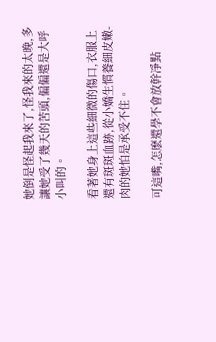她倒是怪起我來了,怪我來的太晚,多讓她受了幾天的苦頭,偏偏還是大呼小叫的。

看著她身上這些細微的傷口,衣服上還有斑斑血跡,從小嬌生慣養細皮嫩-肉的她怕是承受不住。

可這嘴,怎麽還學不會放幹凈點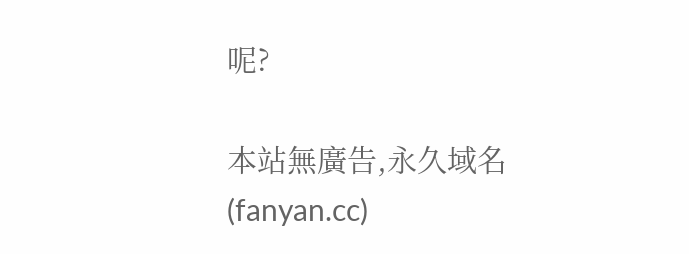呢?

本站無廣告,永久域名(fanyan.cc)